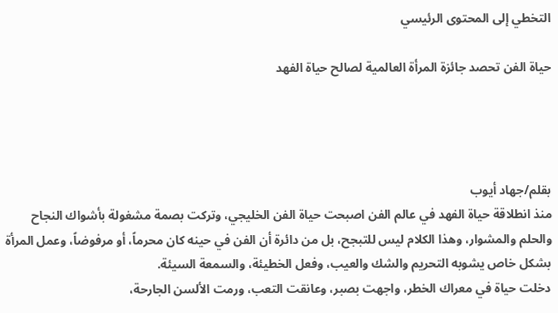التخطي إلى المحتوى الرئيسي

حياة الفن تحصد جائزة المرأة العالمية لصالح حياة الفهد




بقلم/جهاد أيوب
منذ انطلاقة حياة الفهد في عالم الفن اصبحت حياة الفن الخليجي، وتركت بصمة مشغولة بأشواك النجاح والحلم والمشوار، وهذا الكلام ليس للتبجح، بل من دائرة أن الفن في حينه كان محرماً، أو مرفوضاً، وعمل المرأة بشكل خاص يشوبه التحريم والشك والعيب، وفعل الخطيئة، والسمعة السيئة.
دخلت حياة في معراك الخطر، واجهت بصبر، وعانقت التعب، ورمت الألسن الجارحة،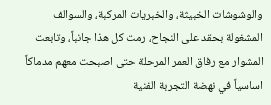والوشوشات الخبيثة، والخبريات المركبة، والسوالف المشغولة بحقد على النجاح، رمت كل هذا جانباً، وتابعت المشوار مع رفاق العمر المرحلة حتى اصبحت معهم مدماكاً اساسياً في نهضة التجربة الفنية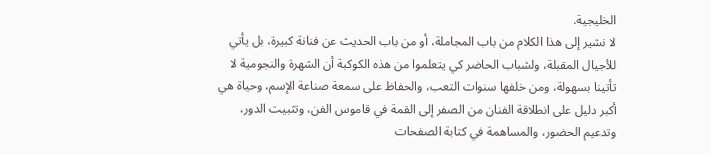الخليجية.
لا نشير إلى هذا الكلام من باب المجاملة، أو من باب الحديث عن فنانة كبيرة، بل يأتي للأجيال المقبلة، ولشباب الحاضر كي يتعلموا من هذه الكوكبة أن الشهرة والنجومية لا تأتينا بسهولة، ومن خلفها سنوات التعب، والحفاظ على سمعة صناعة الإسم، وحياة هي أكبر دليل على انطلاقة الفنان من الصفر إلى القمة في قاموس الفن، وتثبيت الدور، وتدعيم الحضور، والمساهمة في كتابة الصفحات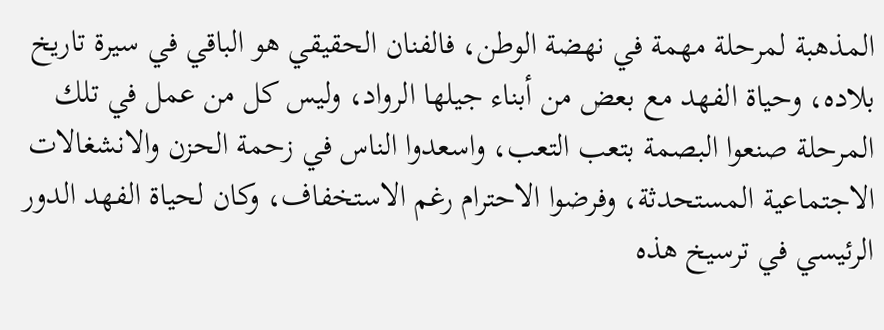المذهبة لمرحلة مهمة في نهضة الوطن، فالفنان الحقيقي هو الباقي في سيرة تاريخ بلاده، وحياة الفهد مع بعض من أبناء جيلها الرواد، وليس كل من عمل في تلك المرحلة صنعوا البصمة بتعب التعب، واسعدوا الناس في زحمة الحزن والانشغالات الاجتماعية المستحدثة، وفرضوا الاحترام رغم الاستخفاف، وكان لحياة الفهد الدور الرئيسي في ترسيخ هذه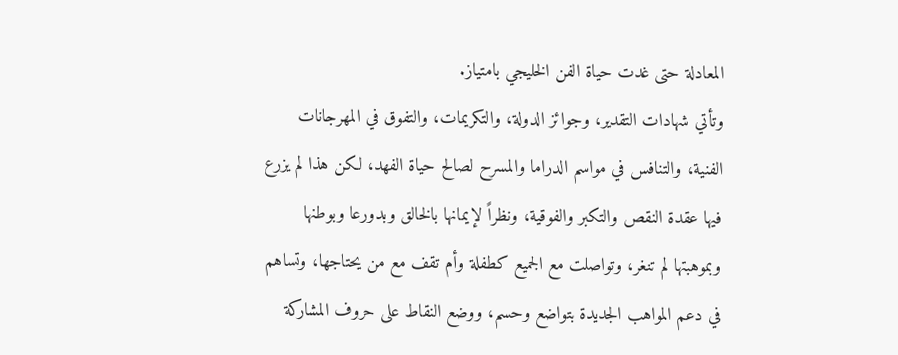المعادلة حتى غدت حياة الفن الخليجي بامتياز.
وتأتي شهادات التقدير، وجوائز الدولة، والتكريمات، والتفوق في المهرجانات الفنية، والتنافس في مواسم الدراما والمسرح لصالح حياة الفهد، لكن هذا لم يزرع فيها عقدة النقص والتكبر والفوقية، ونظراً لإيمانها بالخالق وبدورعا وبوطنها وبموهبتها لم تنغر، وتواصلت مع الجميع كطفلة وأم تقف مع من يحتاجها، وتساهم في دعم المواهب الجديدة بتواضع وحسم، ووضع النقاط على حروف المشاركة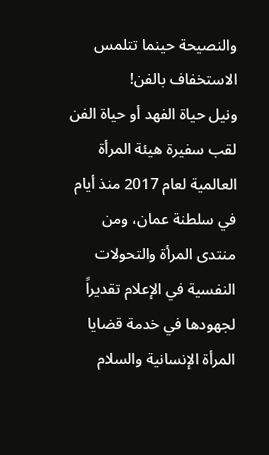والنصيحة حينما تتلمس الاستخفاف بالفن!
ونيل حياة الفهد أو حياة الفن لقب سفيرة هيئة المرأة العالمية لعام 2017 منذ أيام في سلطنة عمان، ومن منتدى المرأة والتحولات النفسية في الإعلام تقديراً لجهودها في خدمة قضايا المرأة الإنسانية والسلام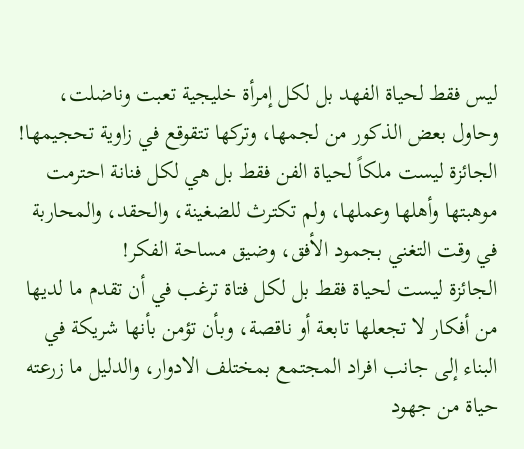ليس فقط لحياة الفهد بل لكل إمرأة خليجية تعبت وناضلت، وحاول بعض الذكور من لجمها، وتركها تتقوقع في زاوية تحجيمها!
الجائزة ليست ملكاً لحياة الفن فقط بل هي لكل فنانة احترمت موهبتها وأهلها وعملها، ولم تكترث للضغينة، والحقد، والمحاربة في وقت التغني بجمود الأفق، وضيق مساحة الفكر!
الجائزة ليست لحياة فقط بل لكل فتاة ترغب في أن تقدم ما لديها من أفكار لا تجعلها تابعة أو ناقصة، وبأن تؤمن بأنها شريكة في البناء إلى جانب افراد المجتمع بمختلف الادوار، والدليل ما زرعته حياة من جهود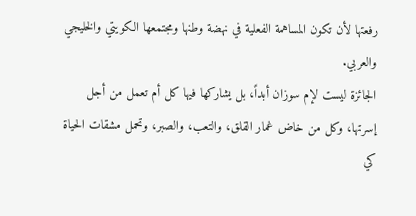رفعتها لأن تكون المساهمة الفعلية في نهضة وطنها ومجتمعها الكويتي والخليجي والعربي.
الجائزة ليست لإم سوزان أبداً، بل يشاركها فيها كل أم تعمل من أجل إسرتها، وكل من خاض غمار القلق، والتعب، والصبر، وتحمل مشقات الحياة كي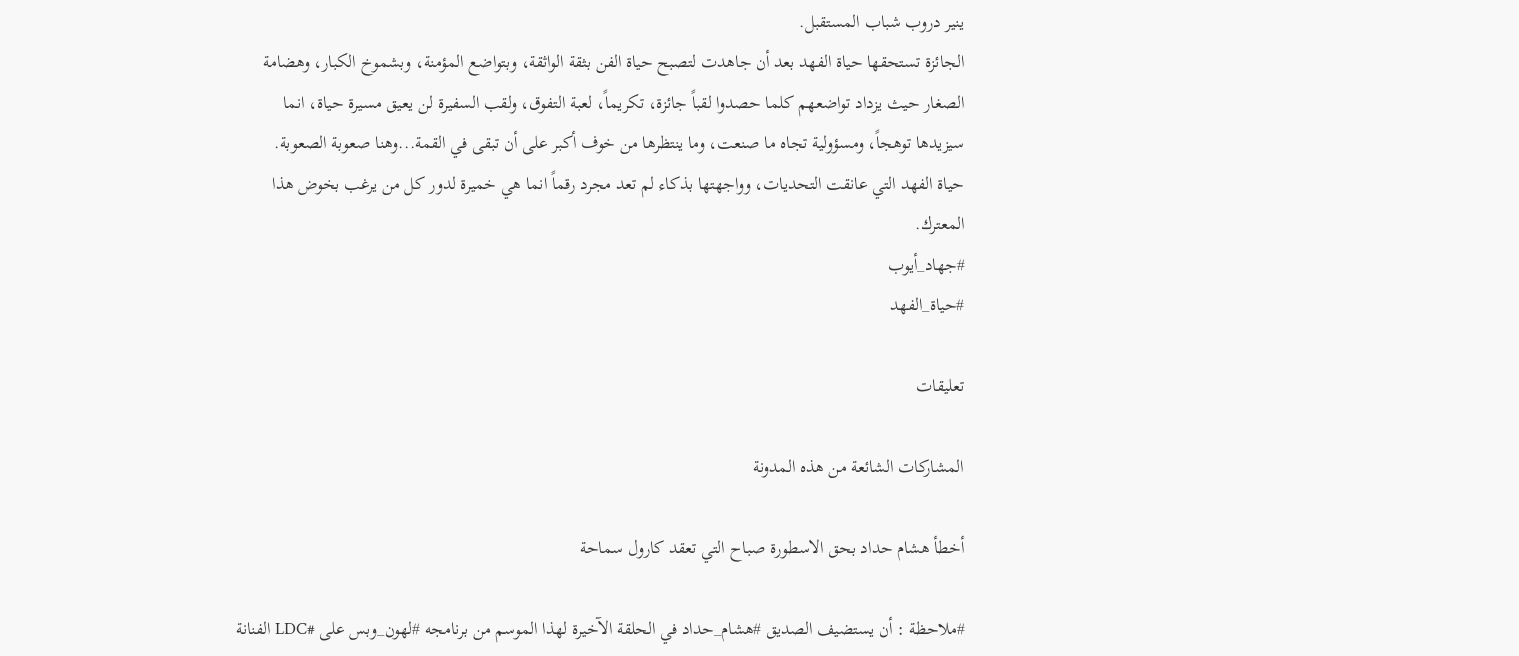ينير دروب شباب المستقبل.
الجائزة تستحقها حياة الفهد بعد أن جاهدت لتصبح حياة الفن بثقة الواثقة، وبتواضع المؤمنة، وبشموخ الكبار، وهضامة الصغار حيث يزداد تواضعهم كلما حصدوا لقباً جائزة، تكريماً، لعبة التفوق، ولقب السفيرة لن يعيق مسيرة حياة، انما سيزيدها توهجاً، ومسؤولية تجاه ما صنعت، وما ينتظرها من خوف أكبر على أن تبقى في القمة...وهنا صعوبة الصعوبة.
حياة الفهد التي عانقت التحديات، وواجهتها بذكاء لم تعد مجرد رقماً انما هي خميرة لدور كل من يرغب بخوض هذا المعترك.
#جهاد_أيوب
#حياة_الفهد

تعليقات

المشاركات الشائعة من هذه المدونة

أخطأ هشام حداد بحق الاسطورة صباح التي تعقد كارول سماحة

#ملاحظة : أن يستضيف الصديق #هشام_حداد في الحلقة الآخيرة لهذا الموسم من برنامجه #لهون_وبس على #LDC الفنانة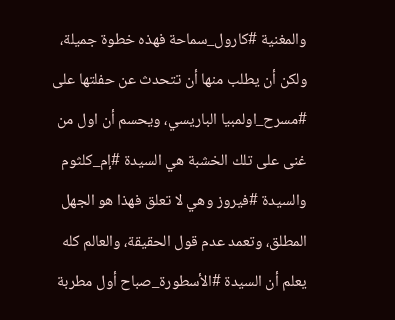والمغنية #كارول_سماحة فهذه خطوة جميلة، ولكن أن يطلب منها أن تتحدث عن حفلتها على #مسرح_اولمبيا الباريسي، ويحسم أن اول من غنى على تلك الخشبة هي السيدة #إم_كلثوم والسيدة #فيروز وهي لا تعلق فهذا هو الجهل المطلق، وتعمد عدم قول الحقيقة، والعالم كله يعلم أن السيدة #الأسطورة_صباح أول مطربة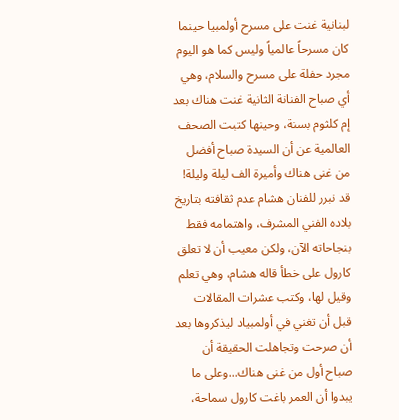لبنانية غنت على مسرح أولمبيا حينما كان مسرحاً عالمياً وليس كما هو اليوم مجرد حفلة على مسرح والسلام، وهي أي صباح الفنانة الثانية غنت هناك بعد إم كلثوم بسنة، وحينها كتبت الصحف العالمية عن أن السيدة صباح أفضل من غنى هناك وأميرة الف ليلة وليلة! قد نبرر للفنان هشام عدم ثقافته بتاريخ بلاده الفني المشرف، واهتمامه فقط بنجاحاته الآن، ولكن معيب أن لا تعلق كارول على خطأ قاله هشام، وهي تعلم وقيل لها، وكتب عشرات المقالات قبل أن تغني في أولمبياد ليذكروها بعد أن صرحت وتجاهلت الحقيقة أن صباح أول من غنى هناك...وعلى ما يبدوا أن العمر باغت كارول سماحة،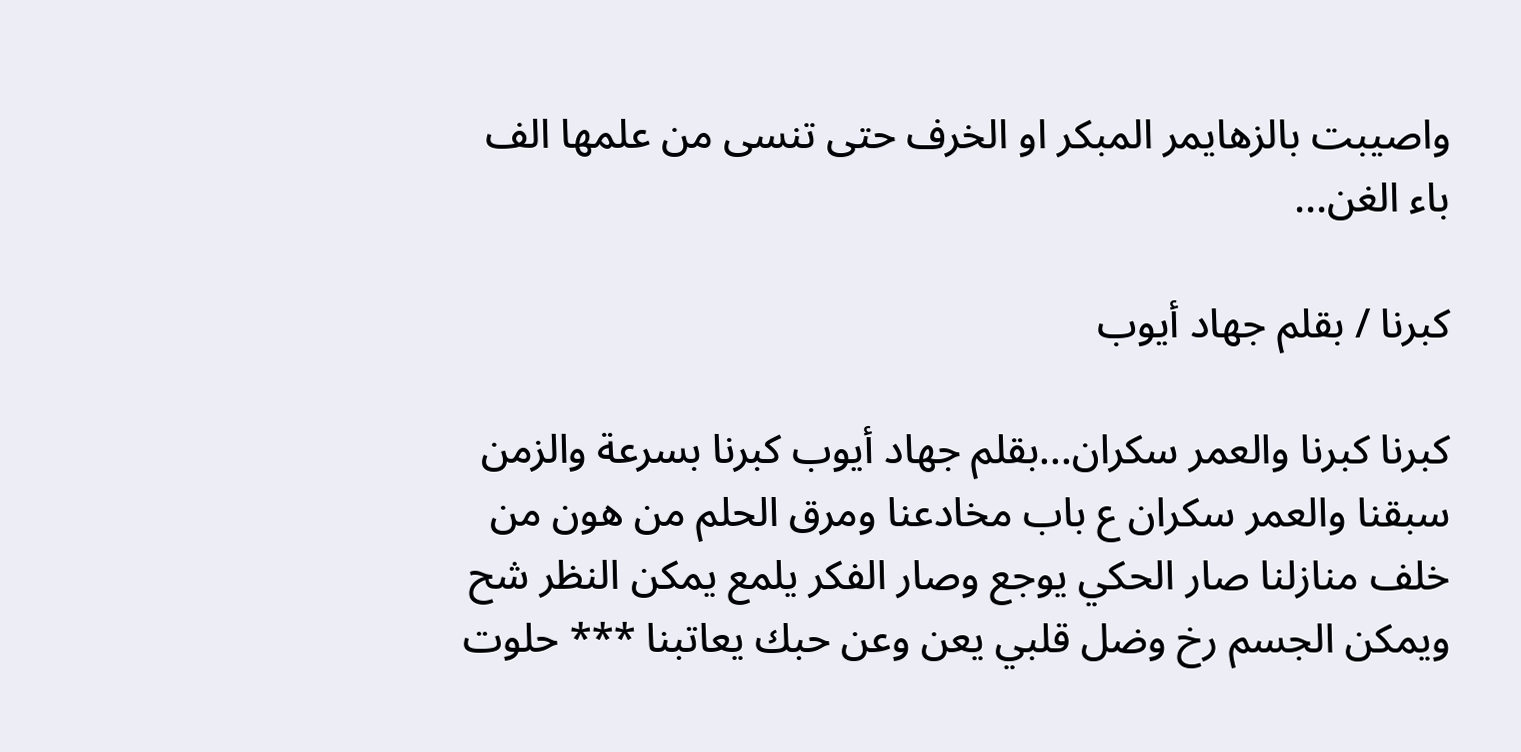واصيبت بالزهايمر المبكر او الخرف حتى تنسى من علمها الف باء الغن...

كبرنا / بقلم جهاد أيوب

كبرنا كبرنا والعمر سكران...بقلم جهاد أيوب كبرنا بسرعة والزمن سبقنا والعمر سكران ع باب مخادعنا ومرق الحلم من هون من خلف منازلنا صار الحكي يوجع وصار الفكر يلمع يمكن النظر شح ويمكن الجسم رخ وضل قلبي يعن وعن حبك يعاتبنا *** حلوت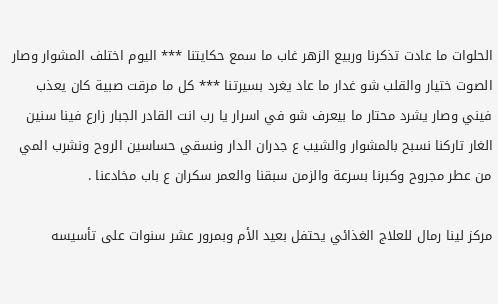الحلوات ما عادت تذكرنا وربيع الزهر غاب ما سمع حكايتنا *** اليوم اختلف المشوار وصار الصوت ختيار والقلب شو غدار ما عاد يغرد بسيرتنا *** كل ما مرقت صبية كان يعذب فيني وصار يشرد محتار ما بيعرف شو في اسرار يا رب انت القادر الجبار زارع فينا سنين الغار تاركنا نسبح بالمشوار والشيب ع جدران الدار ونسقي حساسين الروح ونشرب المي من عطر مجروح وكبرنا بسرعة والزمن سبقنا والعمر سكران ع باب مخادعنا .

مركز لينا رمال للعلاج الغذائي يحتفل بعيد الأم وبمرور عشر سنوات على تأسيسه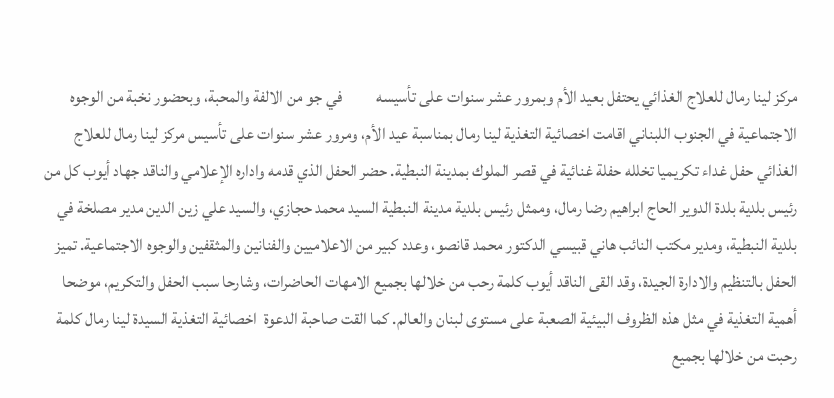مركز لينا رمال للعلاج الغذائي يحتفل بعيد الأم وبمرور عشر سنوات على تأسيسه          في جو من الالفة والمحبة، وبحضور نخبة من الوجوه الاجتماعية في الجنوب اللبناني اقامت اخصائية التغذية لينا رمال بمناسبة عيد الأم، ومرور عشر سنوات على تأسيس مركز لينا رمال للعلاج الغذائي حفل غداء تكريميا تخلله حفلة غنائية في قصر الملوك بمدينة النبطية. حضر الحفل الذي قدمه واداره الإعلامي والناقد جهاد أيوب كل من رئيس بلدية بلدة الدوير الحاج ابراهيم رضا رمال، وممثل رئيس بلدية مدينة النبطية السيد محمد حجازي، والسيد علي زين الدين مدير مصلخة في بلدية النبطية، ومدير مكتب النائب هاني قبيسي الدكتور محمد قانصو، وعدد كبير من الاعلاميين والفنانين والمثقفين والوجوه الاجتماعية. تميز الحفل بالتنظيم والادارة الجيدة، وقد القى الناقد أيوب كلمة رحب من خلالها بجميع الامهات الحاضرات، وشارحا سبب الحفل والتكريم، موضحا أهمية التغذية في مثل هذه الظروف البيئية الصعبة على مستوى لبنان والعالم. كما القت صاحبة الدعوة  اخصائية التغذية السيدة لينا رمال كلمة رحبت من خلالها بجميع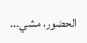الحضور، مشي...